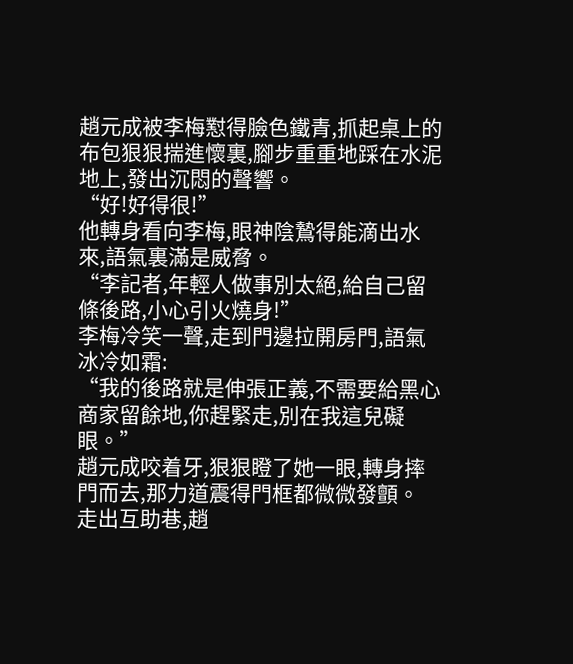趙元成被李梅懟得臉色鐵青,抓起桌上的布包狠狠揣進懷裏,腳步重重地踩在水泥地上,發出沉悶的聲響。
“好!好得很!”
他轉身看向李梅,眼神陰鷙得能滴出水來,語氣裏滿是威脅。
“李記者,年輕人做事別太絕,給自己留條後路,小心引火燒身!”
李梅冷笑一聲,走到門邊拉開房門,語氣冰冷如霜:
“我的後路就是伸張正義,不需要給黑心商家留餘地,你趕緊走,別在我這兒礙眼。”
趙元成咬着牙,狠狠瞪了她一眼,轉身摔門而去,那力道震得門框都微微發顫。
走出互助巷,趙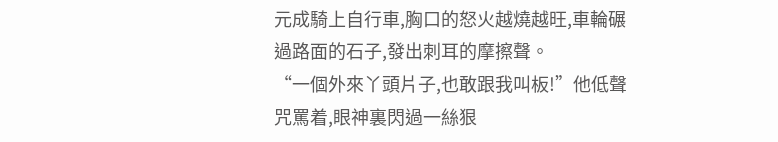元成騎上自行車,胸口的怒火越燒越旺,車輪碾過路面的石子,發出刺耳的摩擦聲。
“一個外來丫頭片子,也敢跟我叫板!”他低聲咒罵着,眼神裏閃過一絲狠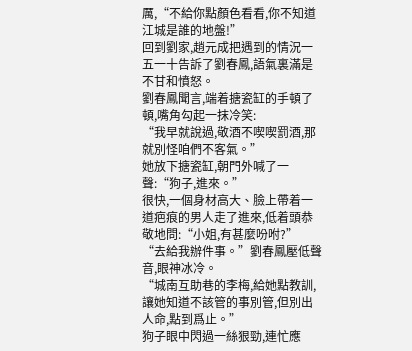厲,“不給你點顏色看看,你不知道江城是誰的地盤!”
回到劉家,趙元成把遇到的情況一五一十告訴了劉春鳳,語氣裏滿是不甘和憤怒。
劉春鳳聞言,端着搪瓷缸的手頓了頓,嘴角勾起一抹冷笑:
“我早就說過,敬酒不喫喫罰酒,那就別怪咱們不客氣。”
她放下搪瓷缸,朝門外喊了一聲:“狗子,進來。”
很快,一個身材高大、臉上帶着一道疤痕的男人走了進來,低着頭恭敬地問:“小姐,有甚麼吩咐?”
“去給我辦件事。”劉春鳳壓低聲音,眼神冰冷。
“城南互助巷的李梅,給她點教訓,讓她知道不該管的事別管,但別出人命,點到爲止。”
狗子眼中閃過一絲狠勁,連忙應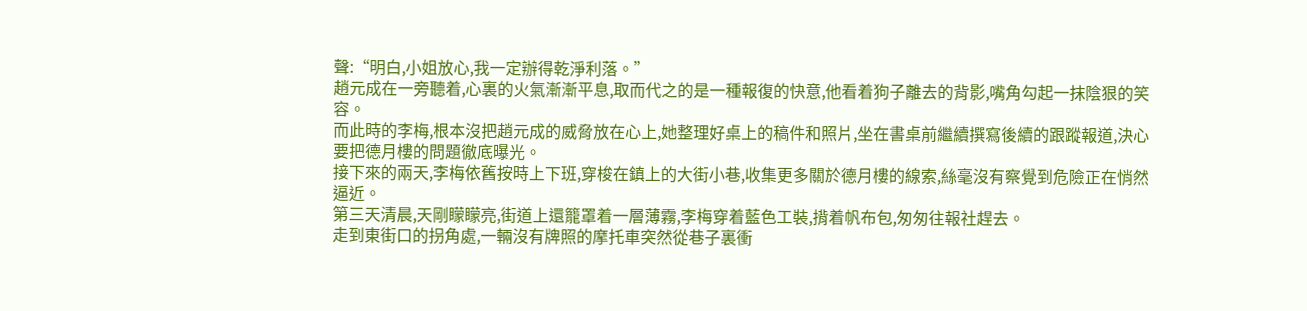聲:“明白,小姐放心,我一定辦得乾淨利落。”
趙元成在一旁聽着,心裏的火氣漸漸平息,取而代之的是一種報復的快意,他看着狗子離去的背影,嘴角勾起一抹陰狠的笑容。
而此時的李梅,根本沒把趙元成的威脅放在心上,她整理好桌上的稿件和照片,坐在書桌前繼續撰寫後續的跟蹤報道,決心要把德月樓的問題徹底曝光。
接下來的兩天,李梅依舊按時上下班,穿梭在鎮上的大街小巷,收集更多關於德月樓的線索,絲毫沒有察覺到危險正在悄然逼近。
第三天清晨,天剛矇矇亮,街道上還籠罩着一層薄霧,李梅穿着藍色工裝,揹着帆布包,匆匆往報社趕去。
走到東街口的拐角處,一輛沒有牌照的摩托車突然從巷子裏衝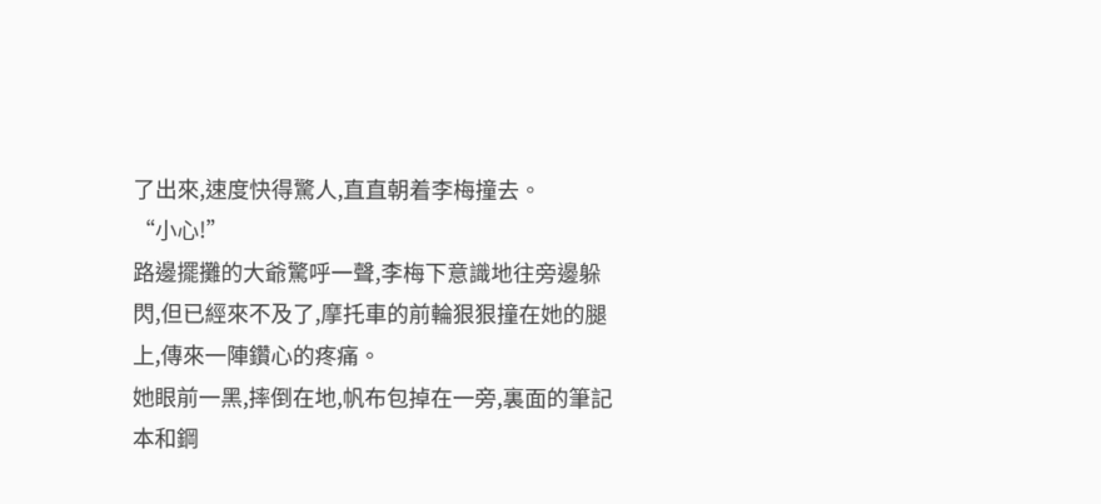了出來,速度快得驚人,直直朝着李梅撞去。
“小心!”
路邊擺攤的大爺驚呼一聲,李梅下意識地往旁邊躲閃,但已經來不及了,摩托車的前輪狠狠撞在她的腿上,傳來一陣鑽心的疼痛。
她眼前一黑,摔倒在地,帆布包掉在一旁,裏面的筆記本和鋼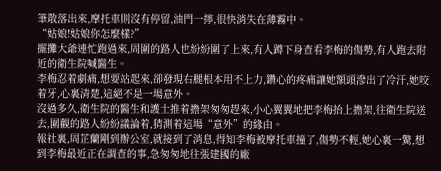筆散落出來,摩托車則沒有停留,油門一擰,很快消失在薄霧中。
“姑娘!姑娘你怎麼樣?”
擺攤大爺連忙跑過來,周圍的路人也紛紛圍了上來,有人蹲下身查看李梅的傷勢,有人跑去附近的衛生院喊醫生。
李梅忍着劇痛,想要站起來,卻發現右腿根本用不上力,鑽心的疼痛讓她額頭滲出了冷汗,她咬着牙,心裏清楚,這絕不是一場意外。
沒過多久,衛生院的醫生和護士推着擔架匆匆趕來,小心翼翼地把李梅抬上擔架,往衛生院送去,圍觀的路人紛紛議論着,猜測着這場“意外”的緣由。
報社裏,周芷蘭剛到辦公室,就接到了消息,得知李梅被摩托車撞了,傷勢不輕,她心裏一驚,想到李梅最近正在調查的事,急匆匆地往張建國的廠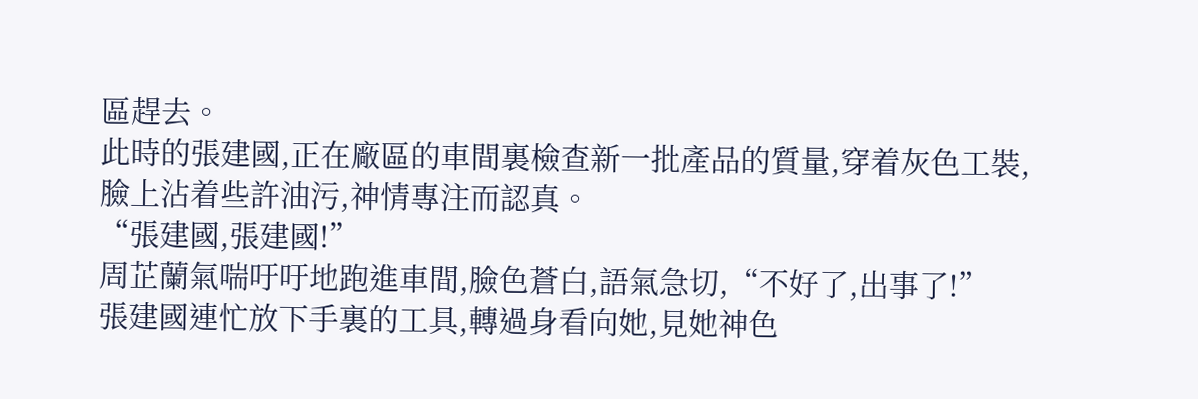區趕去。
此時的張建國,正在廠區的車間裏檢查新一批產品的質量,穿着灰色工裝,臉上沾着些許油污,神情專注而認真。
“張建國,張建國!”
周芷蘭氣喘吁吁地跑進車間,臉色蒼白,語氣急切,“不好了,出事了!”
張建國連忙放下手裏的工具,轉過身看向她,見她神色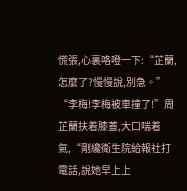慌張,心裏咯噔一下:“芷蘭,怎麼了?慢慢說,別急。”
“李梅!李梅被車撞了!”周芷蘭扶着膝蓋,大口喘着氣,“剛纔衛生院給報社打電話,說她早上上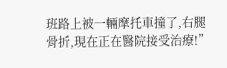班路上被一輛摩托車撞了,右腿骨折,現在正在醫院接受治療!”